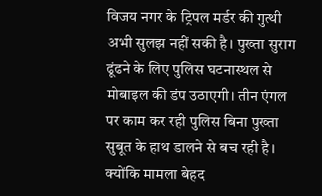विजय नगर के ट्रिपल मर्डर की गुत्थी अभी सुलझ नहीं सकी है। पुख्ता सुराग ढूंढने के लिए पुलिस घटनास्थल से मोबाइल की डंप उठाएगी। तीन एंगल पर काम कर रही पुलिस बिना पुख्ता सुबूत के हाथ डालने से बच रही है। क्योंकि मामला बेहद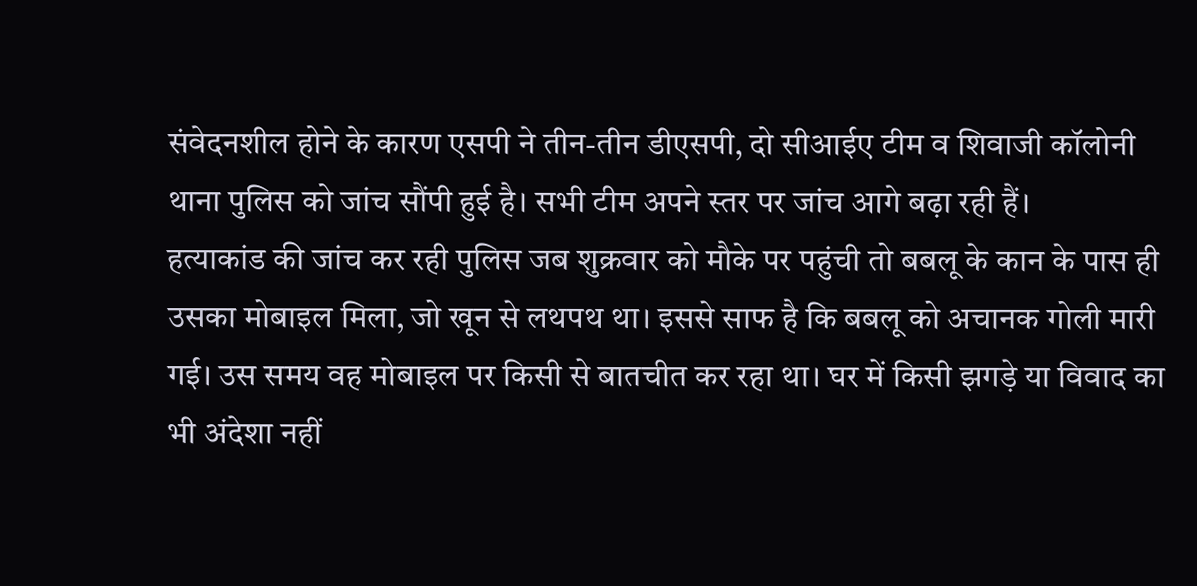संवेदनशील होने के कारण एसपी ने तीन-तीन डीएसपी, दो सीआईए टीम व शिवाजी कॉलोनी थाना पुलिस को जांच सौंपी हुई है। सभी टीम अपने स्तर पर जांच आगे बढ़ा रही हैं।
हत्याकांड की जांच कर रही पुलिस जब शुक्रवार को मौके पर पहुंची तो बबलू के कान के पास ही उसका मोबाइल मिला, जो खून से लथपथ था। इससे साफ है कि बबलू को अचानक गोली मारी गई। उस समय वह मोबाइल पर किसी से बातचीत कर रहा था। घर में किसी झगड़े या विवाद का भी अंदेशा नहीं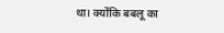था। क्योंकि बबलू का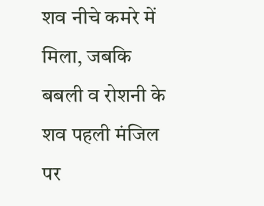शव नीचे कमरे में मिला, जबकि बबली व रोशनी के शव पहली मंजिल पर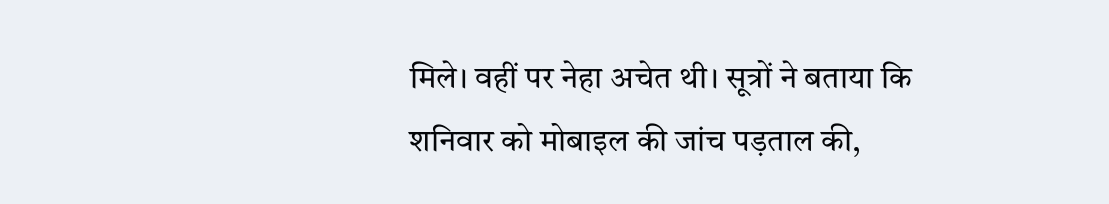मिले। वहीं पर नेहा अचेत थी। सूत्रों ने बताया कि शनिवार को मोबाइल की जांच पड़ताल की,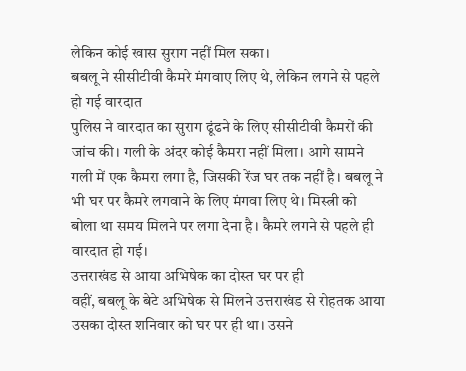लेकिन कोई खास सुराग नहीं मिल सका।
बबलू ने सीसीटीवी कैमरे मंगवाए लिए थे, लेकिन लगने से पहले हो गई वारदात
पुलिस ने वारदात का सुराग ढूंढने के लिए सीसीटीवी कैमरों की जांच की। गली के अंदर कोई कैमरा नहीं मिला। आगे सामने गली में एक कैमरा लगा है, जिसकी रेंज घर तक नहीं है। बबलू ने भी घर पर कैमरे लगवाने के लिए मंगवा लिए थे। मिस्त्री को बोला था समय मिलने पर लगा देना है। कैमरे लगने से पहले ही वारदात हो गई।
उत्तराखंड से आया अभिषेक का दोस्त घर पर ही
वहीं, बबलू के बेटे अभिषेक से मिलने उत्तराखंड से रोहतक आया उसका दोस्त शनिवार को घर पर ही था। उसने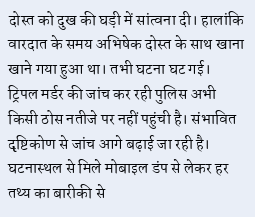दोस्त को दुख की घड़ी में सांत्वना दी। हालांकि वारदात के समय अभिषेक दोस्त के साथ खाना खाने गया हुआ था। तभी घटना घट गई।
ट्रिपल मर्डर की जांच कर रही पुलिस अभी किसी ठोस नतीजे पर नहीं पहुंची है। संभावित दृष्टिकोण से जांच आगे बढ़ाई जा रही है। घटनास्थल से मिले मोबाइल डंप से लेकर हर तथ्य का बारीकी से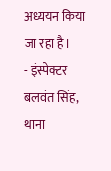अध्ययन किया जा रहा है।
- इंस्पेक्टर बलवंत सिंह, थाना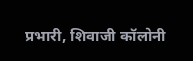प्रभारी, शिवाजी कॉलोनी